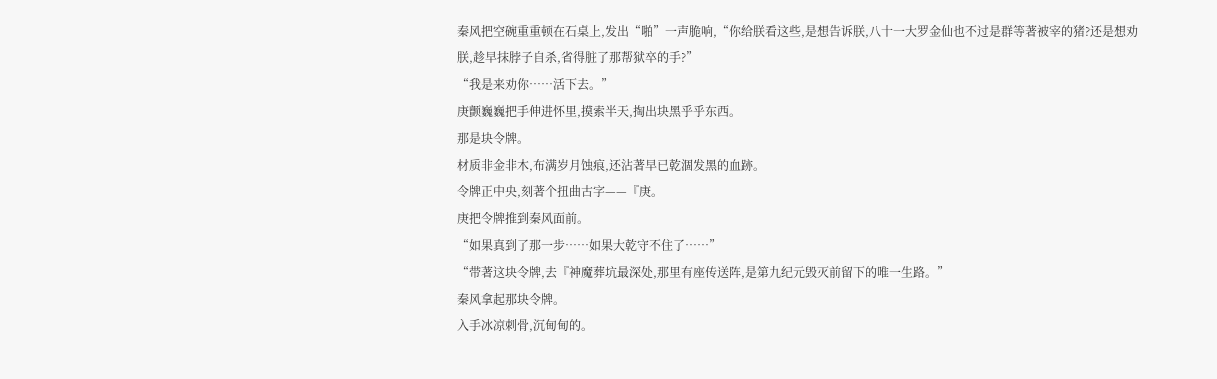秦风把空碗重重顿在石桌上,发出“啪”一声脆响,“你给朕看这些,是想告诉朕,八十一大罗金仙也不过是群等著被宰的猪?还是想劝朕,趁早抹脖子自杀,省得脏了那帮狱卒的手?”
“我是来劝你……活下去。”
庚颤巍巍把手伸进怀里,摸索半天,掏出块黑乎乎东西。
那是块令牌。
材质非金非木,布满岁月蚀痕,还沾著早已乾涸发黑的血跡。
令牌正中央,刻著个扭曲古字——『庚。
庚把令牌推到秦风面前。
“如果真到了那一步……如果大乾守不住了……”
“带著这块令牌,去『神魔葬坑最深处,那里有座传送阵,是第九纪元毁灭前留下的唯一生路。”
秦风拿起那块令牌。
入手冰凉刺骨,沉甸甸的。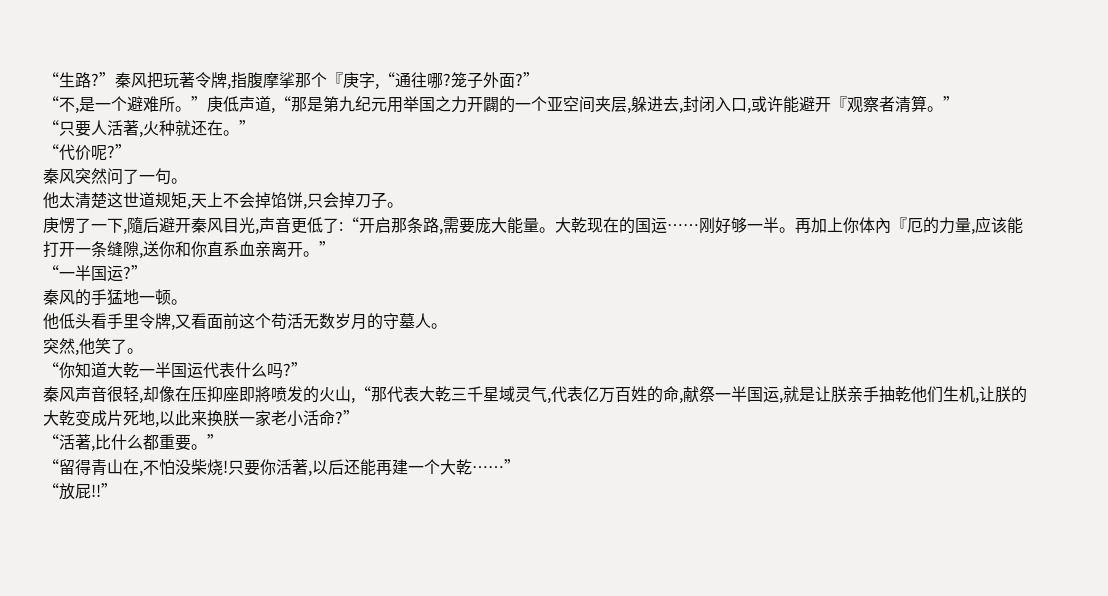“生路?”秦风把玩著令牌,指腹摩挲那个『庚字,“通往哪?笼子外面?”
“不,是一个避难所。”庚低声道,“那是第九纪元用举国之力开闢的一个亚空间夹层,躲进去,封闭入口,或许能避开『观察者清算。”
“只要人活著,火种就还在。”
“代价呢?”
秦风突然问了一句。
他太清楚这世道规矩,天上不会掉馅饼,只会掉刀子。
庚愣了一下,隨后避开秦风目光,声音更低了:“开启那条路,需要庞大能量。大乾现在的国运……刚好够一半。再加上你体內『厄的力量,应该能打开一条缝隙,送你和你直系血亲离开。”
“一半国运?”
秦风的手猛地一顿。
他低头看手里令牌,又看面前这个苟活无数岁月的守墓人。
突然,他笑了。
“你知道大乾一半国运代表什么吗?”
秦风声音很轻,却像在压抑座即將喷发的火山,“那代表大乾三千星域灵气,代表亿万百姓的命,献祭一半国运,就是让朕亲手抽乾他们生机,让朕的大乾变成片死地,以此来换朕一家老小活命?”
“活著,比什么都重要。”
“留得青山在,不怕没柴烧!只要你活著,以后还能再建一个大乾……”
“放屁!!”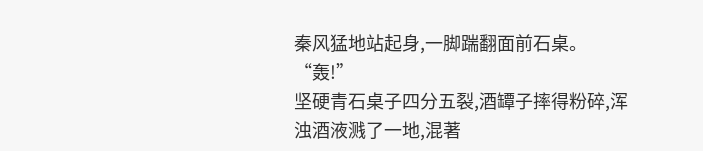秦风猛地站起身,一脚踹翻面前石桌。
“轰!”
坚硬青石桌子四分五裂,酒罈子摔得粉碎,浑浊酒液溅了一地,混著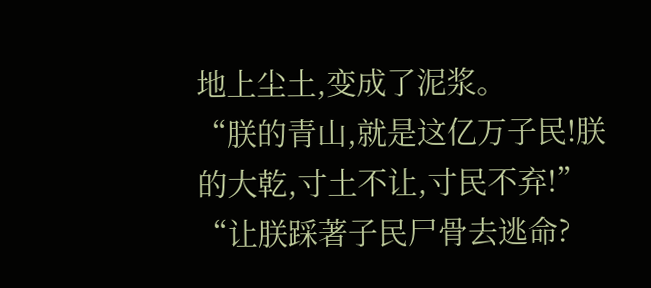地上尘土,变成了泥浆。
“朕的青山,就是这亿万子民!朕的大乾,寸土不让,寸民不弃!”
“让朕踩著子民尸骨去逃命?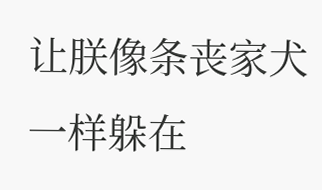让朕像条丧家犬一样躲在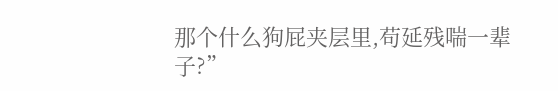那个什么狗屁夹层里,苟延残喘一辈子?”